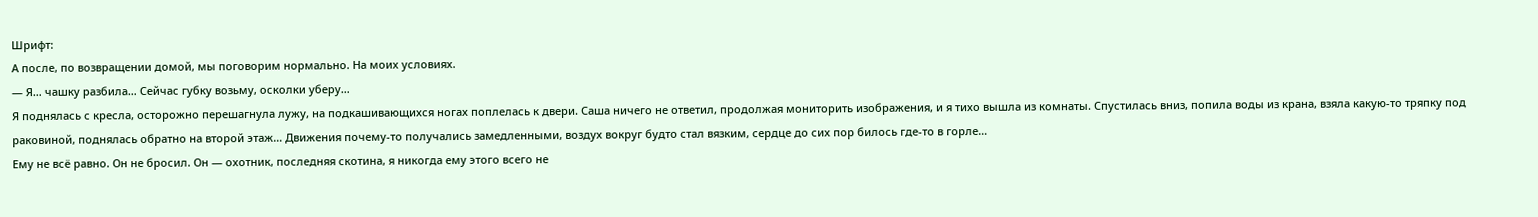Шрифт:
А после, по возвращении домой, мы поговорим нормально. На моих условиях.
— Я… чашку разбила… Сейчас губку возьму, осколки уберу…
Я поднялась с кресла, осторожно перешагнула лужу, на подкашивающихся ногах поплелась к двери. Саша ничего не ответил, продолжая мониторить изображения, и я тихо вышла из комнаты. Спустилась вниз, попила воды из крана, взяла какую-то тряпку под раковиной, поднялась обратно на второй этаж… Движения почему-то получались замедленными, воздух вокруг будто стал вязким, сердце до сих пор билось где-то в горле…
Ему не всё равно. Он не бросил. Он — охотник, последняя скотина, я никогда ему этого всего не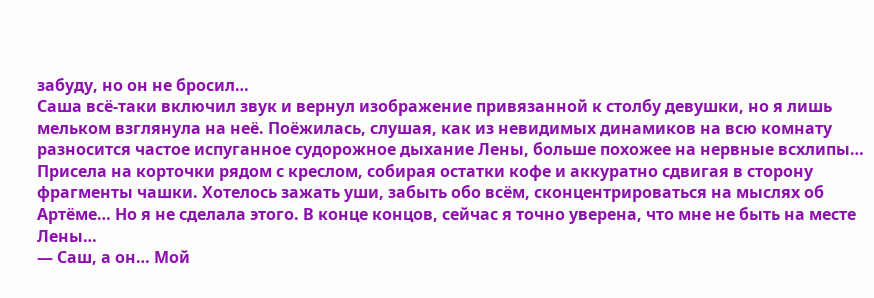забуду, но он не бросил…
Саша всё-таки включил звук и вернул изображение привязанной к столбу девушки, но я лишь мельком взглянула на неё. Поёжилась, слушая, как из невидимых динамиков на всю комнату разносится частое испуганное судорожное дыхание Лены, больше похожее на нервные всхлипы…
Присела на корточки рядом с креслом, собирая остатки кофе и аккуратно сдвигая в сторону фрагменты чашки. Хотелось зажать уши, забыть обо всём, сконцентрироваться на мыслях об Артёме… Но я не сделала этого. В конце концов, сейчас я точно уверена, что мне не быть на месте Лены…
— Саш, а он… Мой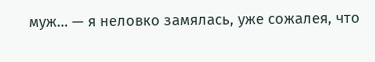муж… — я неловко замялась, уже сожалея, что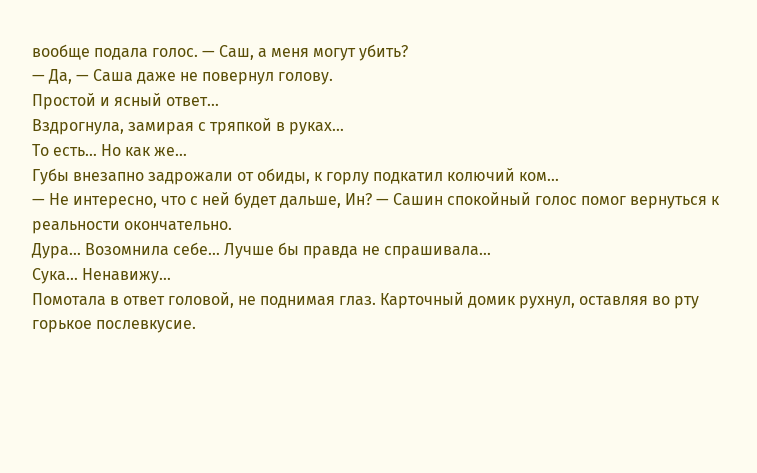вообще подала голос. — Саш, а меня могут убить?
— Да, — Саша даже не повернул голову.
Простой и ясный ответ…
Вздрогнула, замирая с тряпкой в руках…
То есть… Но как же…
Губы внезапно задрожали от обиды, к горлу подкатил колючий ком…
— Не интересно, что с ней будет дальше, Ин? — Сашин спокойный голос помог вернуться к реальности окончательно.
Дура… Возомнила себе… Лучше бы правда не спрашивала…
Сука… Ненавижу…
Помотала в ответ головой, не поднимая глаз. Карточный домик рухнул, оставляя во рту горькое послевкусие.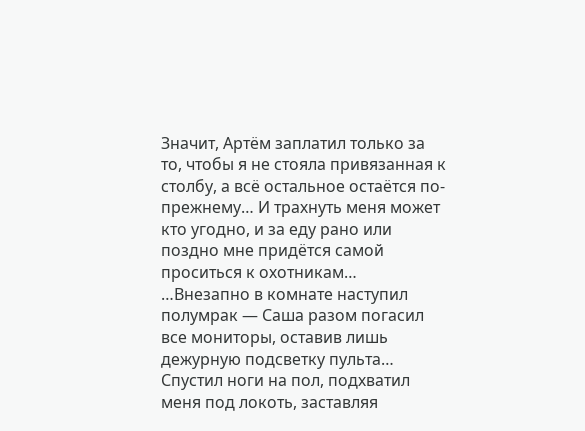Значит, Артём заплатил только за то, чтобы я не стояла привязанная к столбу, а всё остальное остаётся по-прежнему… И трахнуть меня может кто угодно, и за еду рано или поздно мне придётся самой проситься к охотникам…
…Внезапно в комнате наступил полумрак — Саша разом погасил все мониторы, оставив лишь дежурную подсветку пульта… Спустил ноги на пол, подхватил меня под локоть, заставляя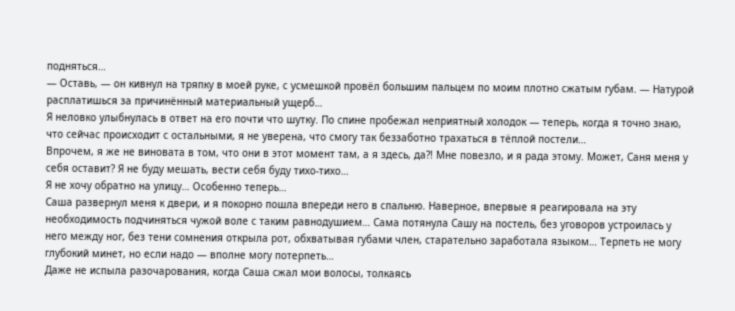подняться…
— Оставь, — он кивнул на тряпку в моей руке, с усмешкой провёл большим пальцем по моим плотно сжатым губам. — Натурой расплатишься за причинённый материальный ущерб…
Я неловко улыбнулась в ответ на его почти что шутку. По спине пробежал неприятный холодок — теперь, когда я точно знаю, что сейчас происходит с остальными, я не уверена, что смогу так беззаботно трахаться в тёплой постели…
Впрочем, я же не виновата в том, что они в этот момент там, а я здесь, да?! Мне повезло, и я рада этому. Может, Саня меня у себя оставит? Я не буду мешать, вести себя буду тихо-тихо…
Я не хочу обратно на улицу… Особенно теперь…
Саша развернул меня к двери, и я покорно пошла впереди него в спальню. Наверное, впервые я реагировала на эту необходимость подчиняться чужой воле с таким равнодушием… Сама потянула Сашу на постель, без уговоров устроилась у него между ног, без тени сомнения открыла рот, обхватывая губами член, старательно заработала языком… Терпеть не могу глубокий минет, но если надо — вполне могу потерпеть…
Даже не испыла разочарования, когда Саша сжал мои волосы, толкаясь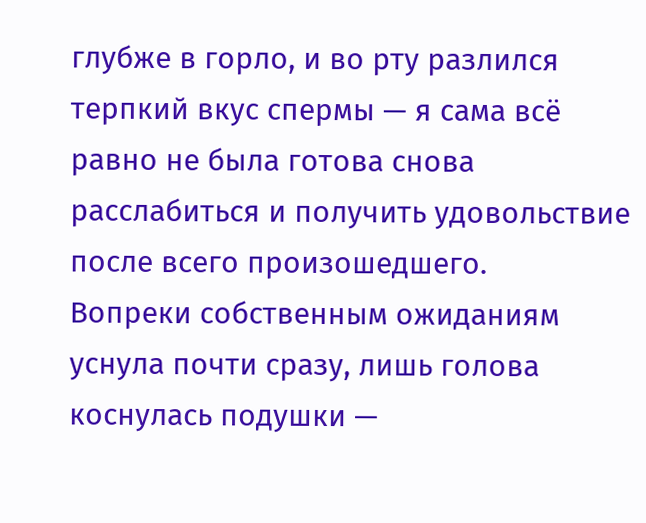глубже в горло, и во рту разлился терпкий вкус спермы — я сама всё равно не была готова снова расслабиться и получить удовольствие после всего произошедшего.
Вопреки собственным ожиданиям уснула почти сразу, лишь голова коснулась подушки —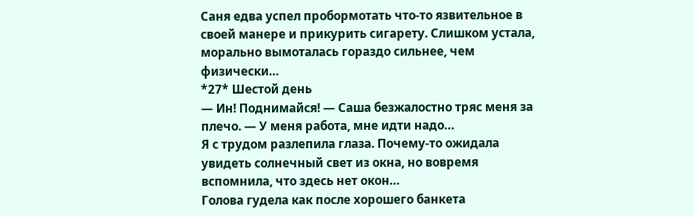Саня едва успел пробормотать что-то язвительное в своей манере и прикурить сигарету. Слишком устала, морально вымоталась гораздо сильнее, чем физически…
*27* Шестой день
— Ин! Поднимайся! — Саша безжалостно тряс меня за плечо. — У меня работа, мне идти надо…
Я с трудом разлепила глаза. Почему-то ожидала увидеть солнечный свет из окна, но вовремя вспомнила, что здесь нет окон…
Голова гудела как после хорошего банкета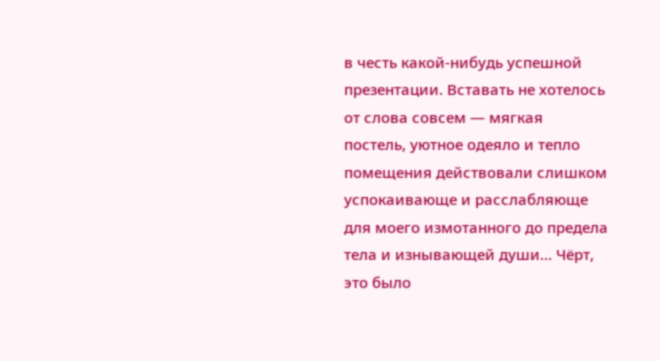в честь какой-нибудь успешной презентации. Вставать не хотелось от слова совсем — мягкая постель, уютное одеяло и тепло помещения действовали слишком успокаивающе и расслабляюще для моего измотанного до предела тела и изнывающей души… Чёрт, это было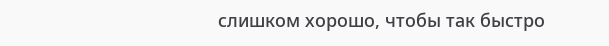слишком хорошо, чтобы так быстро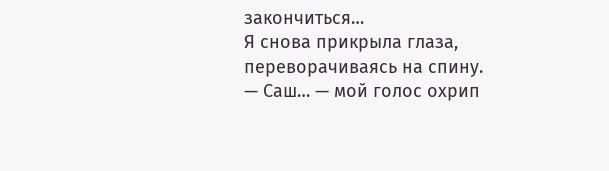закончиться…
Я снова прикрыла глаза, переворачиваясь на спину.
— Саш… — мой голос охрип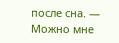после сна. — Можно мне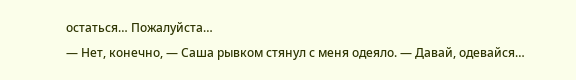остаться… Пожалуйста…
— Нет, конечно, — Саша рывком стянул с меня одеяло. — Давай, одевайся…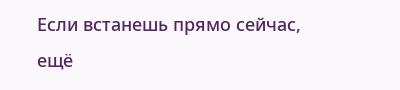Если встанешь прямо сейчас, ещё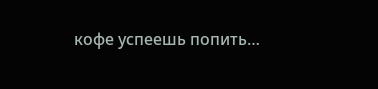кофе успеешь попить…